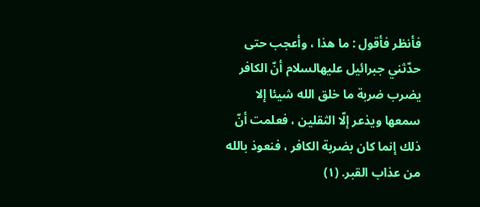فأنظر فأقول : ما هذا ، وأعجب حتى حدّثني جبرائيل عليهالسلام أنّ الكافر يضرب ضربة ما خلق الله شيئا إلا سمعها ويذعر إلّا الثقلين ، فعلمت أنّ ذلك إنما كان بضربة الكافر ، فنعوذ بالله من عذاب القبر. (١)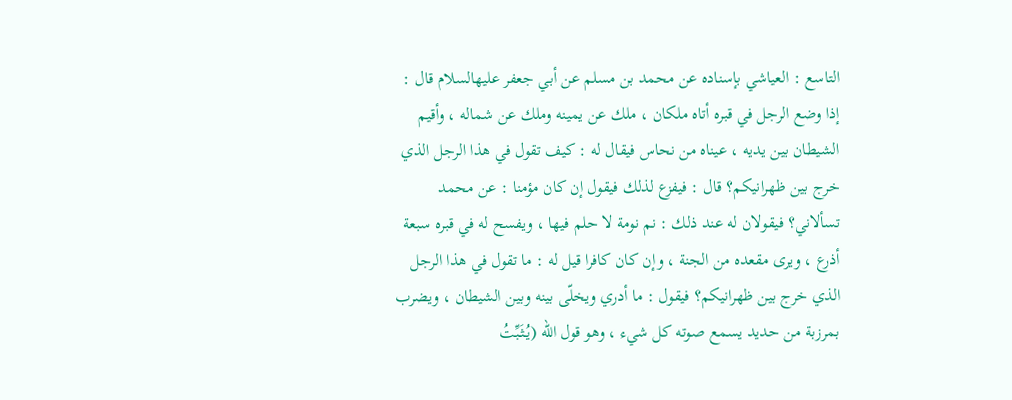التاسع : العياشي بإسناده عن محمد بن مسلم عن أبي جعفر عليهالسلام قال : إذا وضع الرجل في قبره أتاه ملكان ، ملك عن يمينه وملك عن شماله ، وأقيم الشيطان بين يديه ، عيناه من نحاس فيقال له : كيف تقول في هذا الرجل الذي خرج بين ظهرانيكم؟ قال : فيفزع لذلك فيقول إن كان مؤمنا : عن محمد تسألاني؟ فيقولان له عند ذلك : نم نومة لا حلم فيها ، ويفسح له في قبره سبعة أذرع ، ويرى مقعده من الجنة ، وإن كان كافرا قيل له : ما تقول في هذا الرجل الذي خرج بين ظهرانيكم؟ فيقول : ما أدري ويخلّى بينه وبين الشيطان ، ويضرب بمرزبة من حديد يسمع صوته كل شيء ، وهو قول الله (يُثَبِّتُ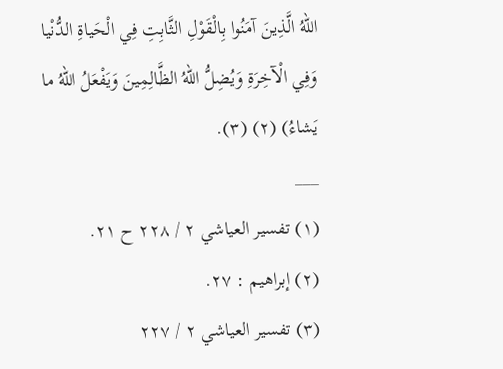اللهُ الَّذِينَ آمَنُوا بِالْقَوْلِ الثَّابِتِ فِي الْحَياةِ الدُّنْيا وَفِي الْآخِرَةِ وَيُضِلُّ اللهُ الظَّالِمِينَ وَيَفْعَلُ اللهُ ما يَشاءُ) (٢) (٣).
___
(١) تفسير العياشي ٢ / ٢٢٨ ح ٢١.
(٢) إبراهيم : ٢٧.
(٣) تفسير العياشي ٢ / ٢٢٧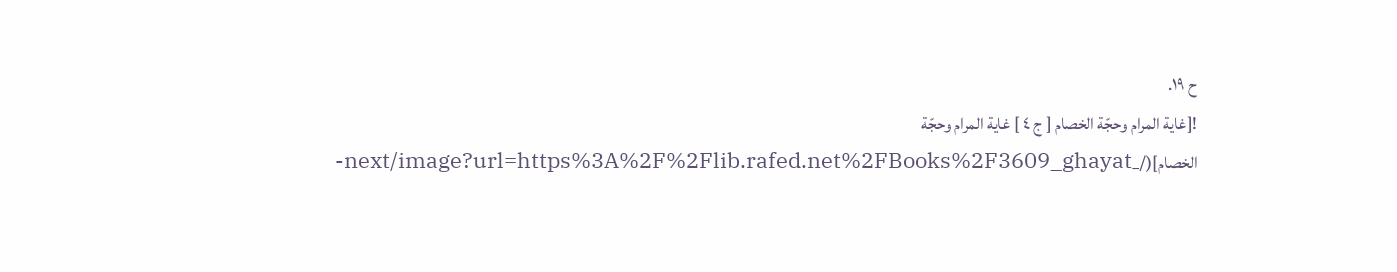ح ١٩.
![غاية المرام وحجّة الخصام [ ج ٤ ] غاية المرام وحجّة الخصام](/_next/image?url=https%3A%2F%2Flib.rafed.net%2FBooks%2F3609_ghayat-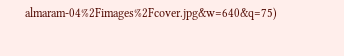almaram-04%2Fimages%2Fcover.jpg&w=640&q=75)